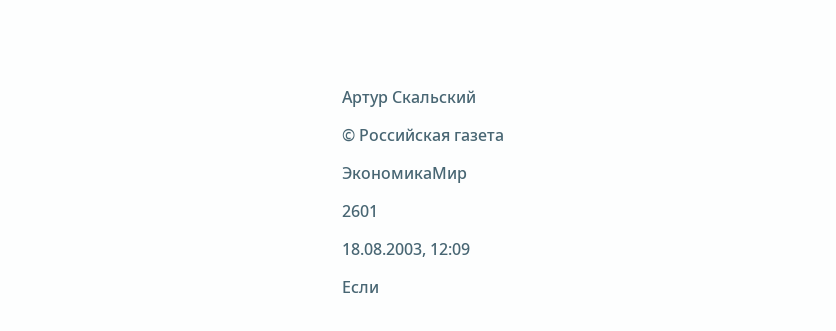Артур Скальский

© Российская газета

ЭкономикаМир

2601

18.08.2003, 12:09

Если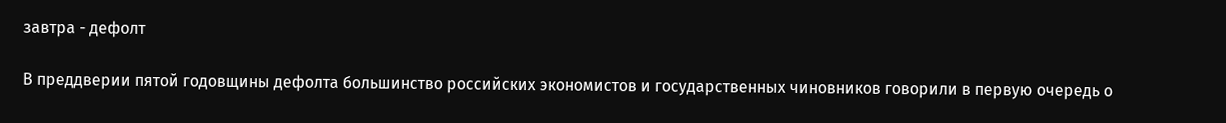завтра - дефолт

В преддверии пятой годовщины дефолта большинство российских экономистов и государственных чиновников говорили в первую очередь о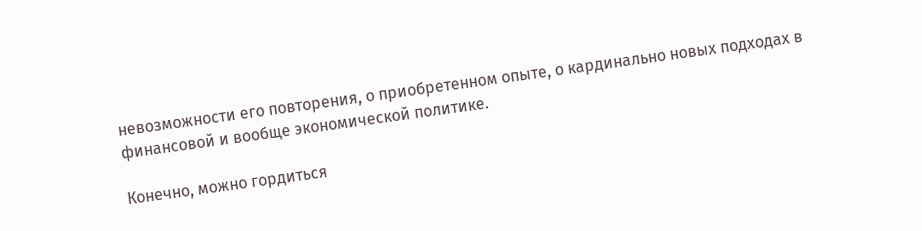невозможности его повторения, о приобретенном опыте, о кардинально новых подходах в финансовой и вообще экономической политике.

Конечно, можно гордиться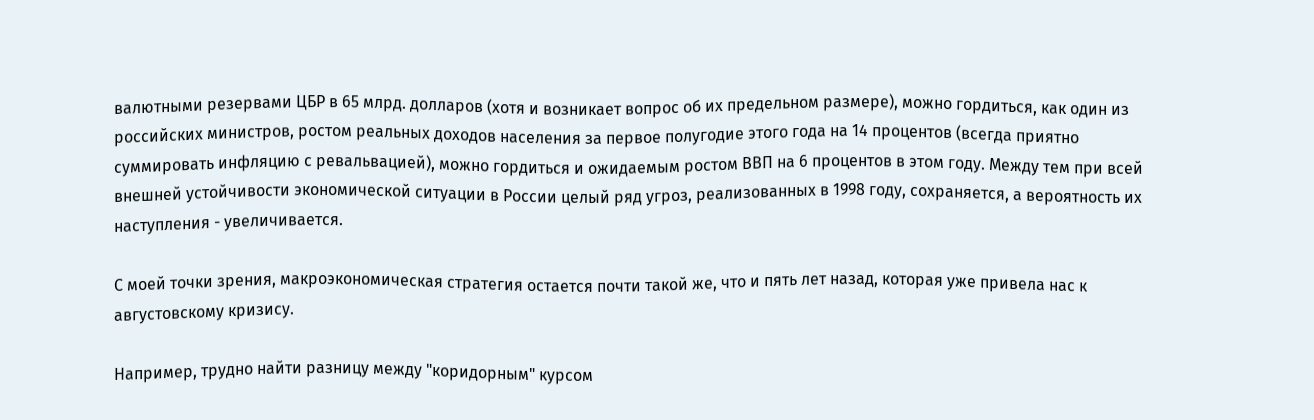валютными резервами ЦБР в 65 млрд. долларов (хотя и возникает вопрос об их предельном размере), можно гордиться, как один из российских министров, ростом реальных доходов населения за первое полугодие этого года на 14 процентов (всегда приятно суммировать инфляцию с ревальвацией), можно гордиться и ожидаемым ростом ВВП на 6 процентов в этом году. Между тем при всей внешней устойчивости экономической ситуации в России целый ряд угроз, реализованных в 1998 году, сохраняется, а вероятность их наступления - увеличивается.

С моей точки зрения, макроэкономическая стратегия остается почти такой же, что и пять лет назад, которая уже привела нас к августовскому кризису.

Например, трудно найти разницу между "коридорным" курсом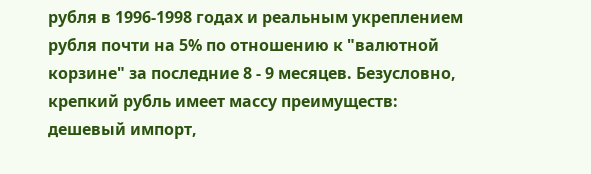рубля в 1996-1998 годах и реальным укреплением рубля почти на 5% по отношению к "валютной корзине" за последние 8 - 9 месяцев. Безусловно, крепкий рубль имеет массу преимуществ: дешевый импорт,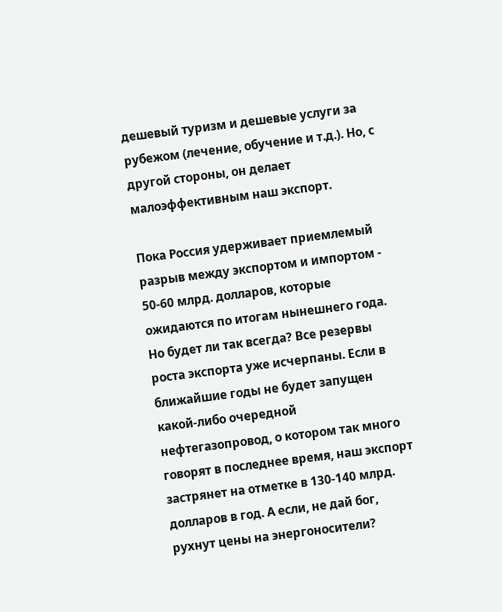дешевый туризм и дешевые услуги за рубежом (лечение, обучение и т.д.). Но, с другой стороны, он делает малоэффективным наш экспорт.

Пока Россия удерживает приемлемый разрыв между экспортом и импортом - 50-60 млрд. долларов, которые ожидаются по итогам нынешнего года. Но будет ли так всегда? Все резервы роста экспорта уже исчерпаны. Если в ближайшие годы не будет запущен какой-либо очередной нефтегазопровод, о котором так много говорят в последнее время, наш экспорт застрянет на отметке в 130-140 млрд. долларов в год. А если, не дай бог, рухнут цены на энергоносители?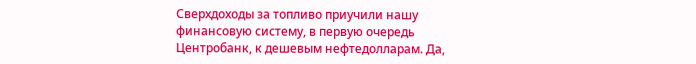Сверхдоходы за топливо приучили нашу финансовую систему, в первую очередь Центробанк, к дешевым нефтедолларам. Да,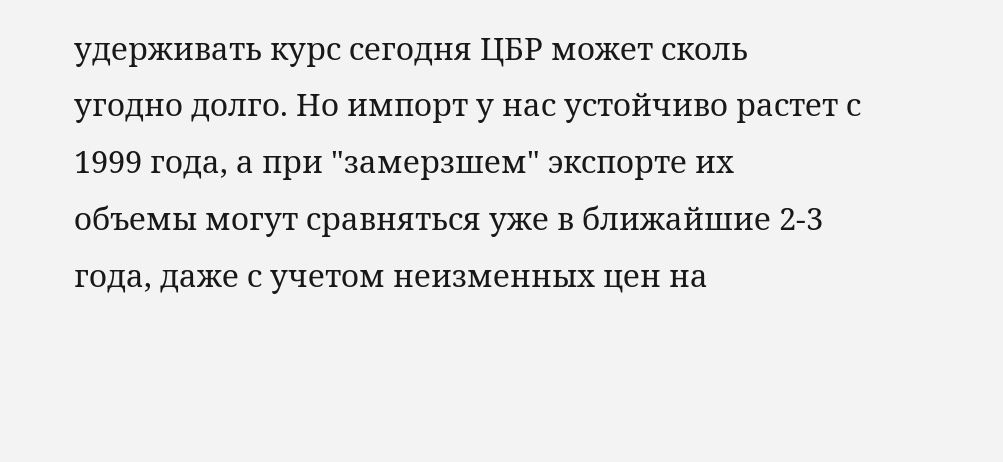удерживать курс сегодня ЦБР может сколь угодно долго. Но импорт у нас устойчиво растет с 1999 года, а при "замерзшем" экспорте их объемы могут сравняться уже в ближайшие 2-3 года, даже с учетом неизменных цен на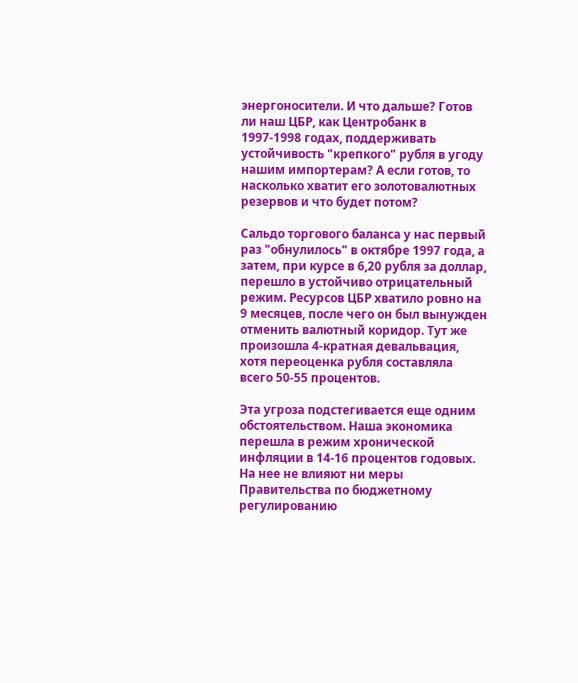энергоносители. И что дальше? Готов ли наш ЦБР, как Центробанк в 1997-1998 годах, поддерживать устойчивость "крепкого" рубля в угоду нашим импортерам? А если готов, то насколько хватит его золотовалютных резервов и что будет потом?

Сальдо торгового баланса у нас первый раз "обнулилось" в октябре 1997 года, а затем, при курсе в 6,20 рубля за доллар, перешло в устойчиво отрицательный режим. Ресурсов ЦБР хватило ровно на 9 месяцев, после чего он был вынужден отменить валютный коридор. Тут же произошла 4-кратная девальвация, хотя переоценка рубля составляла всего 50-55 процентов.

Эта угроза подстегивается еще одним обстоятельством. Наша экономика перешла в режим хронической инфляции в 14-16 процентов годовых. На нее не влияют ни меры Правительства по бюджетному регулированию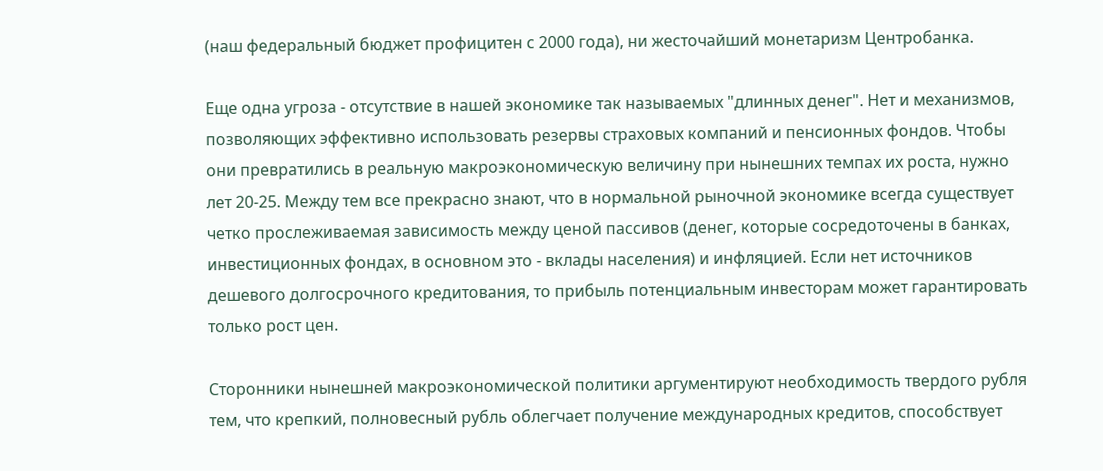(наш федеральный бюджет профицитен с 2000 года), ни жесточайший монетаризм Центробанка.

Еще одна угроза - отсутствие в нашей экономике так называемых "длинных денег". Нет и механизмов, позволяющих эффективно использовать резервы страховых компаний и пенсионных фондов. Чтобы они превратились в реальную макроэкономическую величину при нынешних темпах их роста, нужно лет 20-25. Между тем все прекрасно знают, что в нормальной рыночной экономике всегда существует четко прослеживаемая зависимость между ценой пассивов (денег, которые сосредоточены в банках, инвестиционных фондах, в основном это - вклады населения) и инфляцией. Если нет источников дешевого долгосрочного кредитования, то прибыль потенциальным инвесторам может гарантировать только рост цен.

Сторонники нынешней макроэкономической политики аргументируют необходимость твердого рубля тем, что крепкий, полновесный рубль облегчает получение международных кредитов, способствует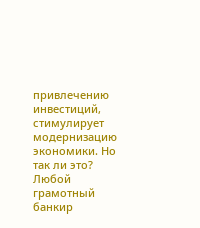привлечению инвестиций, стимулирует модернизацию экономики. Но так ли это? Любой грамотный банкир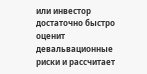или инвестор достаточно быстро оценит девальвационные риски и рассчитает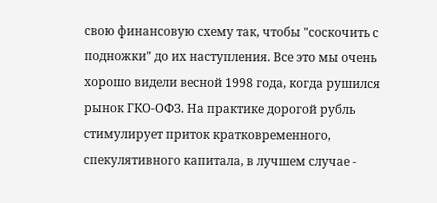свою финансовую схему так, чтобы "соскочить с подножки" до их наступления. Все это мы очень хорошо видели весной 1998 года, когда рушился рынок ГКО-ОФЗ. На практике дорогой рубль стимулирует приток кратковременного, спекулятивного капитала, в лучшем случае -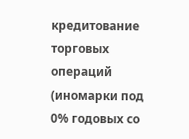кредитование торговых операций (иномарки под 0% годовых со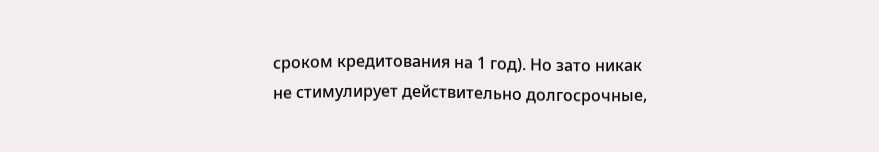сроком кредитования на 1 год). Но зато никак не стимулирует действительно долгосрочные,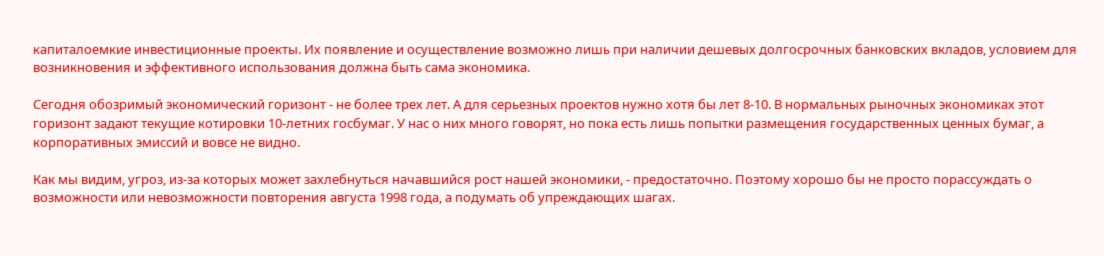капиталоемкие инвестиционные проекты. Их появление и осуществление возможно лишь при наличии дешевых долгосрочных банковских вкладов, условием для возникновения и эффективного использования должна быть сама экономика.

Сегодня обозримый экономический горизонт - не более трех лет. А для серьезных проектов нужно хотя бы лет 8-10. В нормальных рыночных экономиках этот горизонт задают текущие котировки 10-летних госбумаг. У нас о них много говорят, но пока есть лишь попытки размещения государственных ценных бумаг, а корпоративных эмиссий и вовсе не видно.

Как мы видим, угроз, из-за которых может захлебнуться начавшийся рост нашей экономики, - предостаточно. Поэтому хорошо бы не просто порассуждать о возможности или невозможности повторения августа 1998 года, а подумать об упреждающих шагах.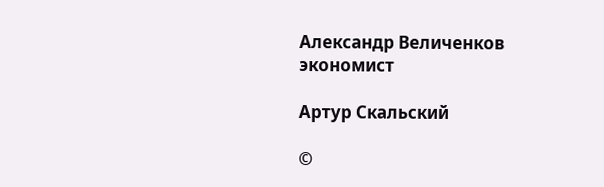Александр Величенков
экономист

Артур Скальский

©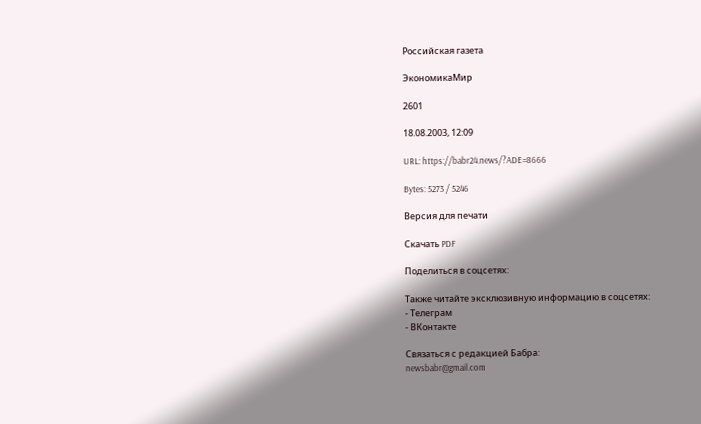Российская газета

ЭкономикаМир

2601

18.08.2003, 12:09

URL: https://babr24.news/?ADE=8666

Bytes: 5273 / 5246

Версия для печати

Скачать PDF

Поделиться в соцсетях:

Также читайте эксклюзивную информацию в соцсетях:
- Телеграм
- ВКонтакте

Связаться с редакцией Бабра:
newsbabr@gmail.com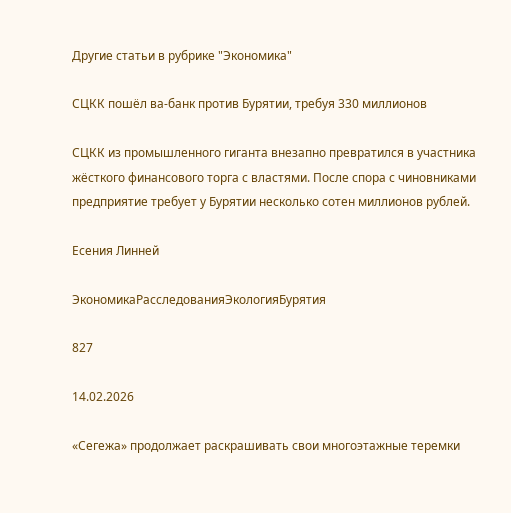Другие статьи в рубрике "Экономика"

СЦКК пошёл ва-банк против Бурятии, требуя 330 миллионов

СЦКК из промышленного гиганта внезапно превратился в участника жёсткого финансового торга с властями. После спора с чиновниками предприятие требует у Бурятии несколько сотен миллионов рублей.

Есения Линней

ЭкономикаРасследованияЭкологияБурятия

827

14.02.2026

«Сегежа» продолжает раскрашивать свои многоэтажные теремки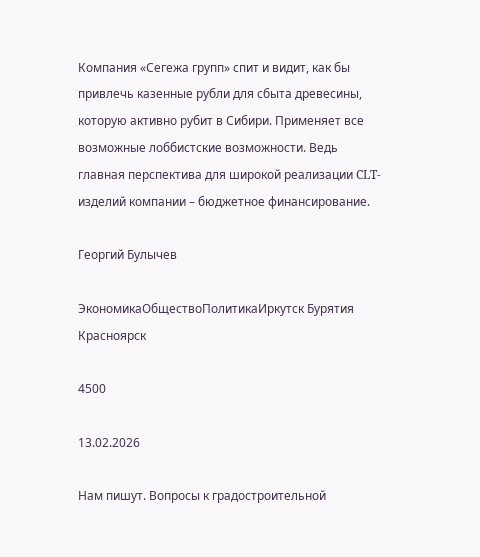Компания «Сегежа групп» спит и видит, как бы привлечь казенные рубли для сбыта древесины, которую активно рубит в Сибири. Применяет все возможные лоббистские возможности. Ведь главная перспектива для широкой реализации CLT-изделий компании – бюджетное финансирование.

Георгий Булычев

ЭкономикаОбществоПолитикаИркутск Бурятия Красноярск

4500

13.02.2026

Нам пишут. Вопросы к градостроительной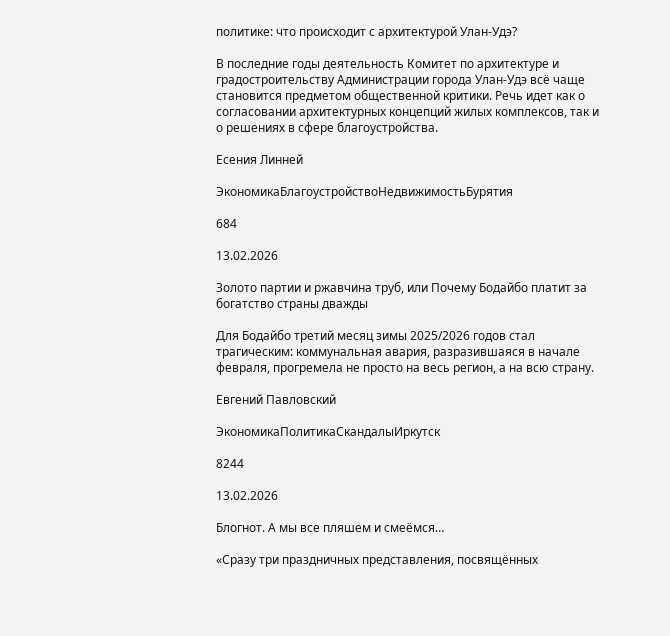политике: что происходит с архитектурой Улан-Удэ?

В последние годы деятельность Комитет по архитектуре и градостроительству Администрации города Улан‑Удэ всё чаще становится предметом общественной критики. Речь идет как о согласовании архитектурных концепций жилых комплексов, так и о решениях в сфере благоустройства.

Есения Линней

ЭкономикаБлагоустройствоНедвижимостьБурятия

684

13.02.2026

Золото партии и ржавчина труб, или Почему Бодайбо платит за богатство страны дважды

Для Бодайбо третий месяц зимы 2025/2026 годов стал трагическим: коммунальная авария, разразившаяся в начале февраля, прогремела не просто на весь регион, а на всю страну.

Евгений Павловский

ЭкономикаПолитикаСкандалыИркутск

8244

13.02.2026

Блогнот. А мы все пляшем и смеёмся…

«Сразу три праздничных представления, посвящённых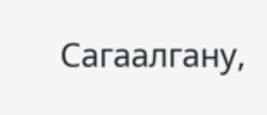Сагаалгану,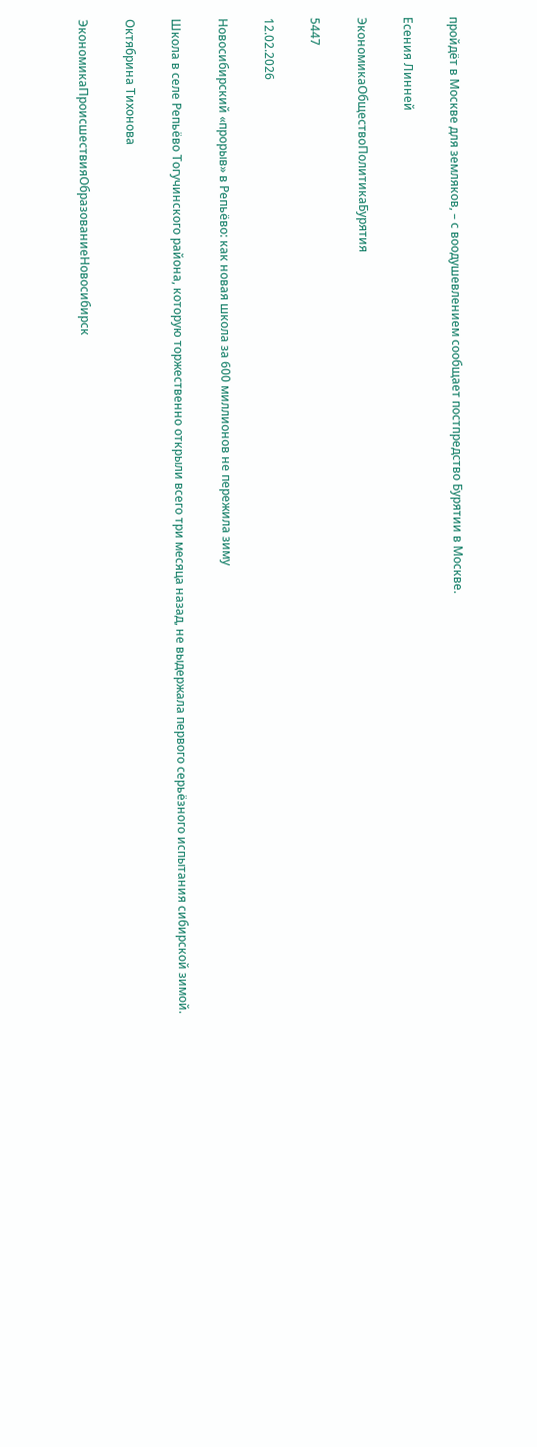пройдёт в Москве для земляков, – с воодушевлением сообщает постпредство Бурятии в Москве.

Есения Линней

ЭкономикаОбществоПолитикаБурятия

5447

12.02.2026

Новосибирский «прорыв» в Репьёво: как новая школа за 600 миллионов не пережила зиму

Школа в селе Репьёво Тогучинского района, которую торжественно открыли всего три месяца назад, не выдержала первого серьёзного испытания сибирской зимой.

Октябрина Тихонова

ЭкономикаПроисшествияОбразованиеНовосибирск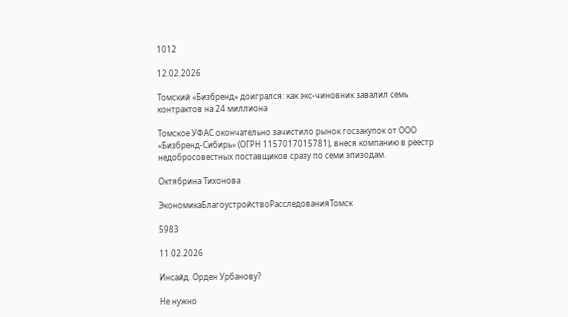1012

12.02.2026

Томский «Бизбренд» доигрался: как экс-чиновник завалил семь контрактов на 24 миллиона

Томское УФАС окончательно зачистило рынок госзакупок от ООО «Бизбренд-Сибирь» (ОГРН 1157017015781), внеся компанию в реестр недобросовестных поставщиков сразу по семи эпизодам.

Октябрина Тихонова

ЭкономикаБлагоустройствоРасследованияТомск

5983

11.02.2026

Инсайд. Орден Урбанову?

Не нужно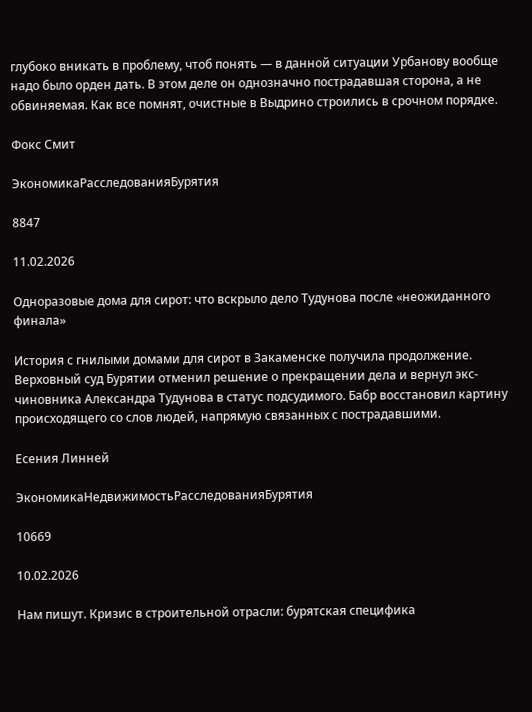глубоко вникать в проблему, чтоб понять — в данной ситуации Урбанову вообще надо было орден дать. В этом деле он однозначно пострадавшая сторона, а не обвиняемая. Как все помнят, очистные в Выдрино строились в срочном порядке.

Фокс Смит

ЭкономикаРасследованияБурятия

8847

11.02.2026

Одноразовые дома для сирот: что вскрыло дело Тудунова после «неожиданного финала»

История с гнилыми домами для сирот в Закаменске получила продолжение. Верховный суд Бурятии отменил решение о прекращении дела и вернул экс-чиновника Александра Тудунова в статус подсудимого. Бабр восстановил картину происходящего со слов людей, напрямую связанных с пострадавшими.

Есения Линней

ЭкономикаНедвижимостьРасследованияБурятия

10669

10.02.2026

Нам пишут. Кризис в строительной отрасли: бурятская специфика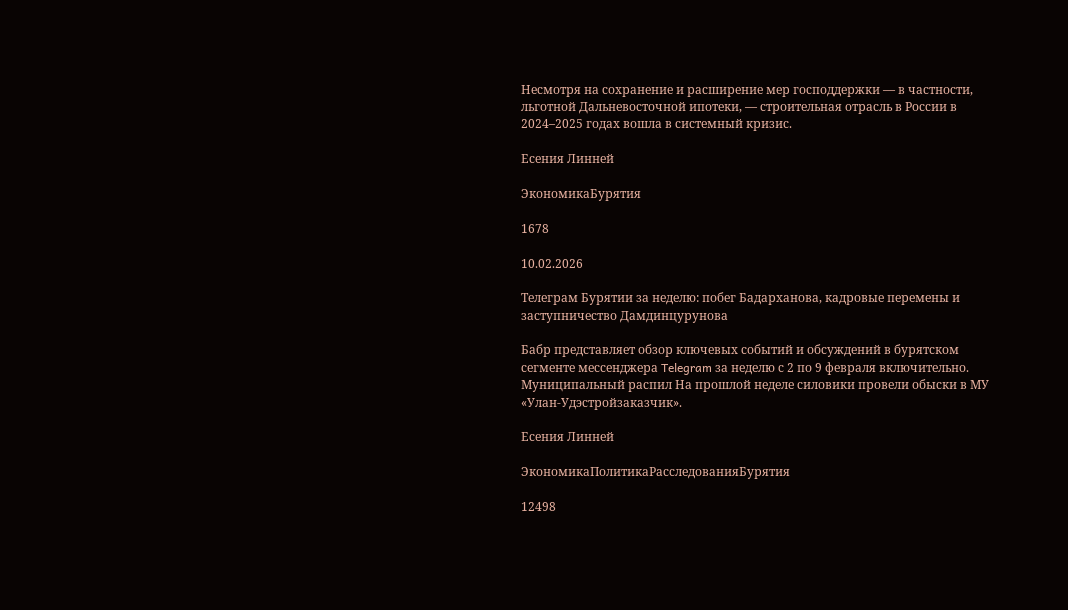Несмотря на сохранение и расширение мер господдержки — в частности, льготной Дальневосточной ипотеки, — строительная отрасль в России в 2024–2025 годах вошла в системный кризис.

Есения Линней

ЭкономикаБурятия

1678

10.02.2026

Телеграм Бурятии за неделю: побег Бадарханова, кадровые перемены и заступничество Дамдинцурунова

Бабр представляет обзор ключевых событий и обсуждений в бурятском сегменте мессенджера Telegram за неделю с 2 по 9 февраля включительно. Муниципальный распил На прошлой неделе силовики провели обыски в МУ «Улан-Удэстройзаказчик».

Есения Линней

ЭкономикаПолитикаРасследованияБурятия

12498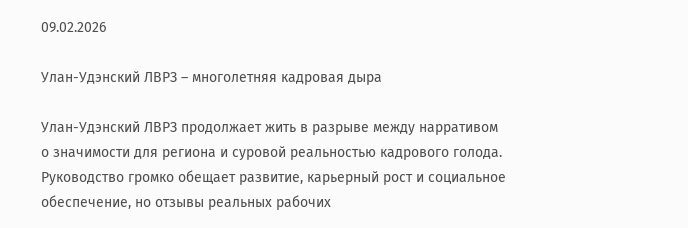09.02.2026

Улан-Удэнский ЛВРЗ – многолетняя кадровая дыра

Улан-Удэнский ЛВРЗ продолжает жить в разрыве между нарративом о значимости для региона и суровой реальностью кадрового голода. Руководство громко обещает развитие, карьерный рост и социальное обеспечение, но отзывы реальных рабочих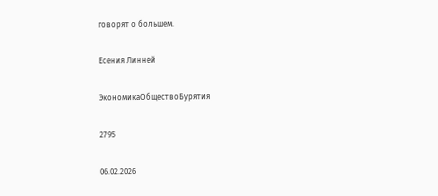говорят о большем.

Есения Линней

ЭкономикаОбществоБурятия

2795

06.02.2026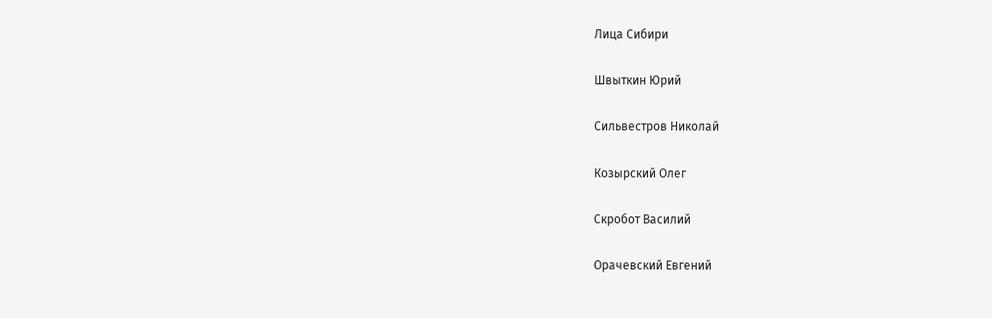Лица Сибири

Швыткин Юрий

Сильвестров Николай

Козырский Олег

Скробот Василий

Орачевский Евгений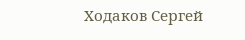Ходаков Сергей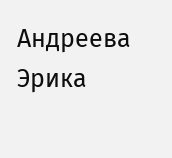Андреева Эрика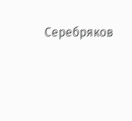Серебряков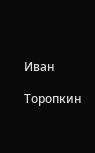Иван

Торопкин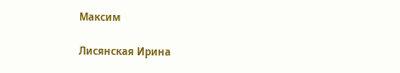Максим

Лисянская Ирина